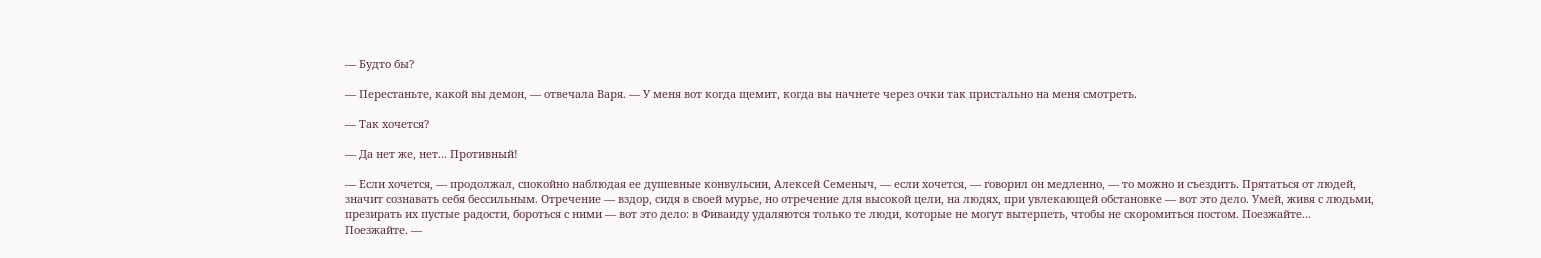— Будто бы?

— Перестаньте, какой вы демон, — отвечала Варя. — У меня вот когда щемит, когда вы начнете через очки так пристально на меня смотреть.

— Так хочется?

— Да нет же, нет... Противный!

— Если хочется, — продолжал, спокойно наблюдая ее душевные конвульсии, Алексей Семеныч, — если хочется, — говорил он медленно, — то можно и съездить. Прятаться от людей, значит сознавать себя бессильным. Отречение — вздор, сидя в своей мурье, но отречение для высокой цели, на людях, при увлекающей обстановке — вот это дело. Умей, живя с людьми, презирать их пустые радости, бороться с ними — вот это дело: в Фиваиду удаляются только те люди, которые не могут вытерпеть, чтобы не скоромиться постом. Поезжайте... Поезжайте. —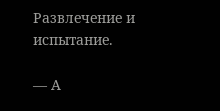Развлечение и испытание.

— А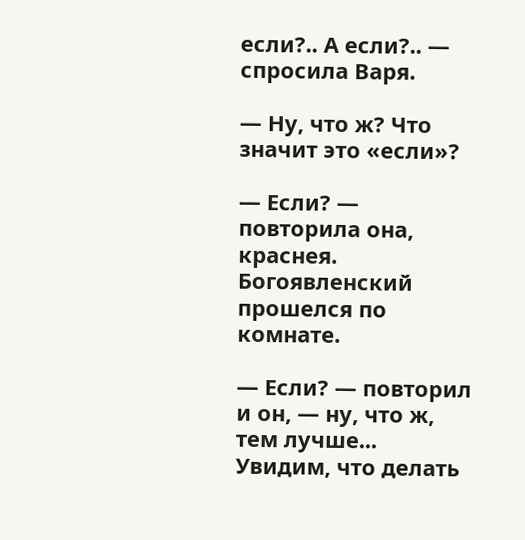если?.. А если?.. — спросила Варя.

— Ну, что ж? Что значит это «если»?

— Если? — повторила она, краснея. Богоявленский прошелся по комнате.

— Если? — повторил и он, — ну, что ж, тем лучше... Увидим, что делать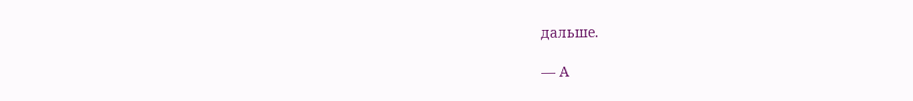дальше.

— А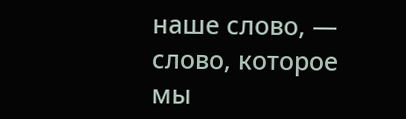наше слово, — слово, которое мы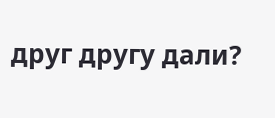друг другу дали?